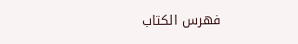فهرس الكتاب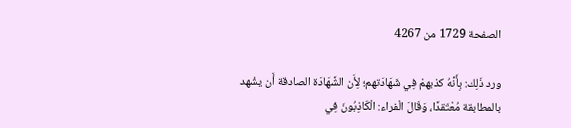الصفحة 1729 من 4267

ورد ذَلِك: بِأَنَّهُ كذبهمْ فِي شَهَادَتهم؛ لِأَن الشَّهَادَة الصادقة أَن يشْهد بالمطابقة مُعْتَقدًا، وَقَالَ الْفراء: الْكَاذِبُونَ فِي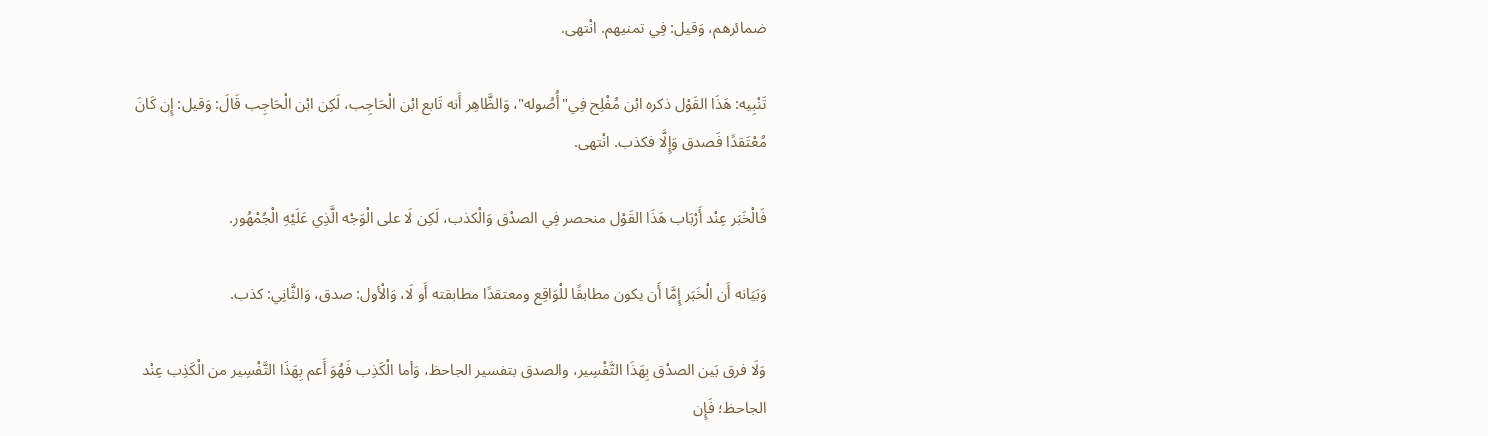ضمائرهم، وَقيل: فِي تمنيهم. انْتهى.

تَنْبِيه: هَذَا القَوْل ذكره ابْن مُفْلِح فِي"أُصُوله"، وَالظَّاهِر أَنه تَابع ابْن الْحَاجِب، لَكِن ابْن الْحَاجِب قَالَ: وَقيل: إِن كَانَ مُعْتَقدًا فَصدق وَإِلَّا فكذب. انْتهى.

فَالْخَبَر عِنْد أَرْبَاب هَذَا القَوْل منحصر فِي الصدْق وَالْكذب، لَكِن لَا على الْوَجْه الَّذِي عَلَيْهِ الْجُمْهُور.

وَبَيَانه أَن الْخَبَر إِمَّا أَن يكون مطابقًا للْوَاقِع ومعتقدًا مطابقته أَو لَا، وَالْأول: صدق، وَالثَّانِي: كذب.

وَلَا فرق بَين الصدْق بِهَذَا التَّفْسِير، والصدق بتفسير الجاحظ، وَأما الْكَذِب فَهُوَ أَعم بِهَذَا التَّفْسِير من الْكَذِب عِنْد الجاحظ؛ فَإِن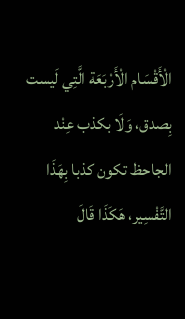الْأَقْسَام الْأَرْبَعَة الَّتِي لَيست بِصدق، وَلَا بكذب عِنْد الجاحظ تكون كذبا بِهَذَا التَّفْسِير، هَكَذَا قَالَ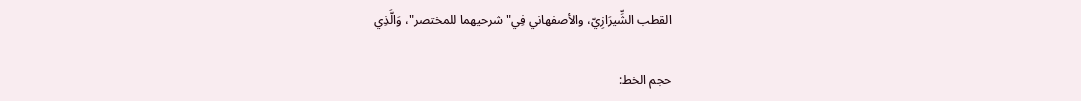القطب الشِّيرَازِيّ، والأصفهاني فِي"شرحيهما للمختصر"، وَالَّذِي

حجم الخط: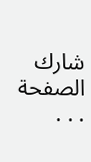شارك الصفحة
. . .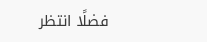فضلًا انتظر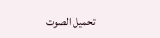تحميل الصوت